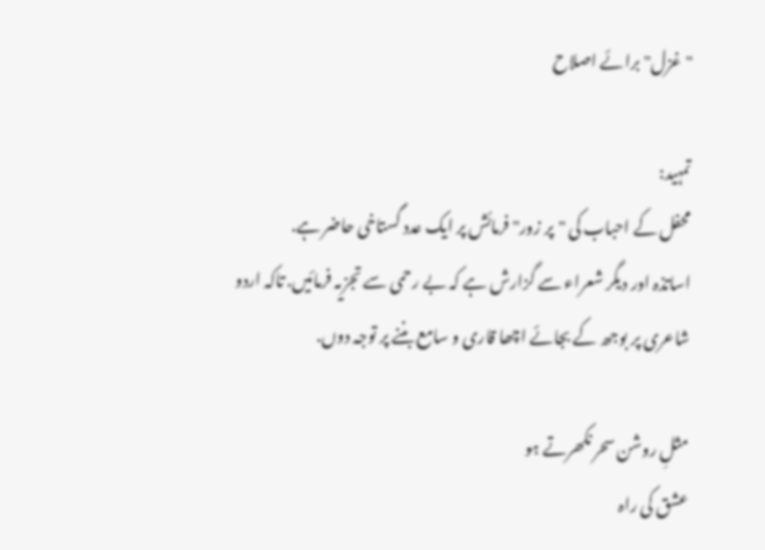"غزل" برائے اصلاح

تمہید:
محفل کے احباب کی "پر زور" فرمائش پر ایک عدد گستاخی حاضر ہے.
اساتذہ اور دیگر شعراء سے گزارش ہے کہ بے رحمی سے تجزیہ فرمائیں. تاکہ اردو شاعری پر بوجھ کے بجائے اچھا قاری و سامع بننے پر توجہ دوں.

مثلِ روشن سحر نکھرتے ہو
عشق کی راہ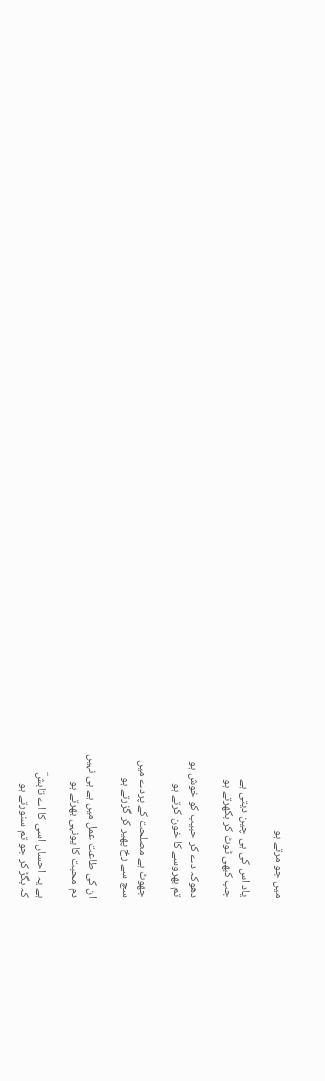میں جو مرتے ہو

یاد اس کی ہی چین دیتی ہے
جب کبھی ٹوٹ کر بکھرتے ہو

دھوکہ دے کر حبیب کو خوش ہو
تم بھروسے کا خون کرتے ہو

جھوٹ ہے مصلحت کے پردے میں
سچ سے رخ پھیر کر گزرتے ہو

ان کی طاعت عمل میں ہے ہی نہیں
دم محبت کا یونہی بھرتے ہو

ہے یہ احساں اسی کا اے تابشؔ
کہ بگڑ کر جو تم سنورتے ہو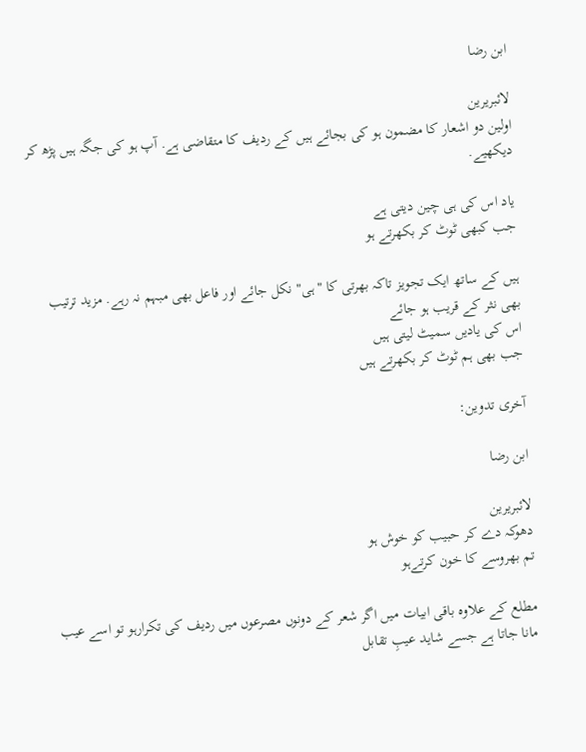ابن رضا

لائبریرین
اولین دو اشعار کا مضمون ہو کی بجائے ہیں کے ردیف کا متقاضی ہے. آپ ہو کی جگہ ہیں پڑھ کر دیکھیے.

یاد اس کی ہی چین دیتی ہے
جب کبھی ٹوٹ کر بکھرتے ہو

ہیں کے ساتھ ایک تجویز تاکہ بھرتی کا "ہی" نکل جائے اور فاعل بھی مبہم نہ رہے. مزید ترتیب بھی نثر کے قریب ہو جائے
اس کی یادیں سمیٹ لیتی ہیں
جب بھی ہم ٹوٹ کر بکھرتے ہیں

آخری تدوین:

ابن رضا

لائبریرین
دھوکہ دے کر حبیب کو خوش ہو
تم بھروسے کا خون کرتےہو

مطلع کے علاوہ باقی ابیات میں اگر شعر کے دونوں مصرعوں میں ردیف کی تکرارہو تو اسے عیب مانا جاتا ہے جسے شاید عیبِ تقابل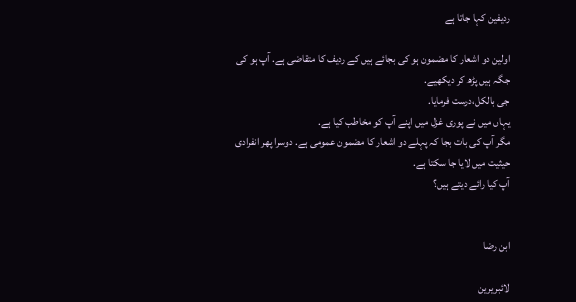ردیفین کہا جاتا ہے

اولین دو اشعار کا مضمون ہو کی بجائے ہیں کے ردیف کا متقاضی ہے. آپ ہو کی جگہ ہیں پڑھ کر دیکھیے.
جی بالکل،درست فرمایا.
یہاں میں نے پوری غزل میں اپنے آپ کو مخاطب کیا ہے.
مگر آپ کی بات بجا کہ پہلے دو اشعار کا مضمون عمومی ہے. دوسرا پھر انفرادی حیثیت میں لایا جا سکتا ہے.
آپ کیا رائے دیتے ہیں؟


ابن رضا

لائبریرین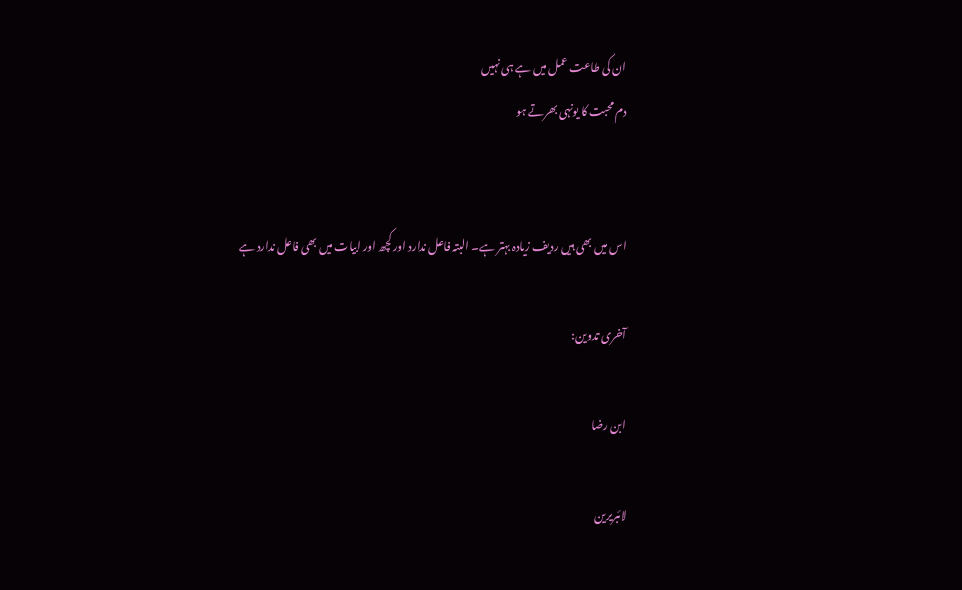ان کی طاعت عمل میں ہے ہی نہیں
دم محبت کا یونہی بھرتے ہو


اس میں بھی ہیں ردیف زیادہ بہتر ہے۔ البتہ فاعل ندارد اور کچھ اور ابیات میں بھی فاعل ندارد ہے

آخری تدوین:

ابن رضا

لائبریرین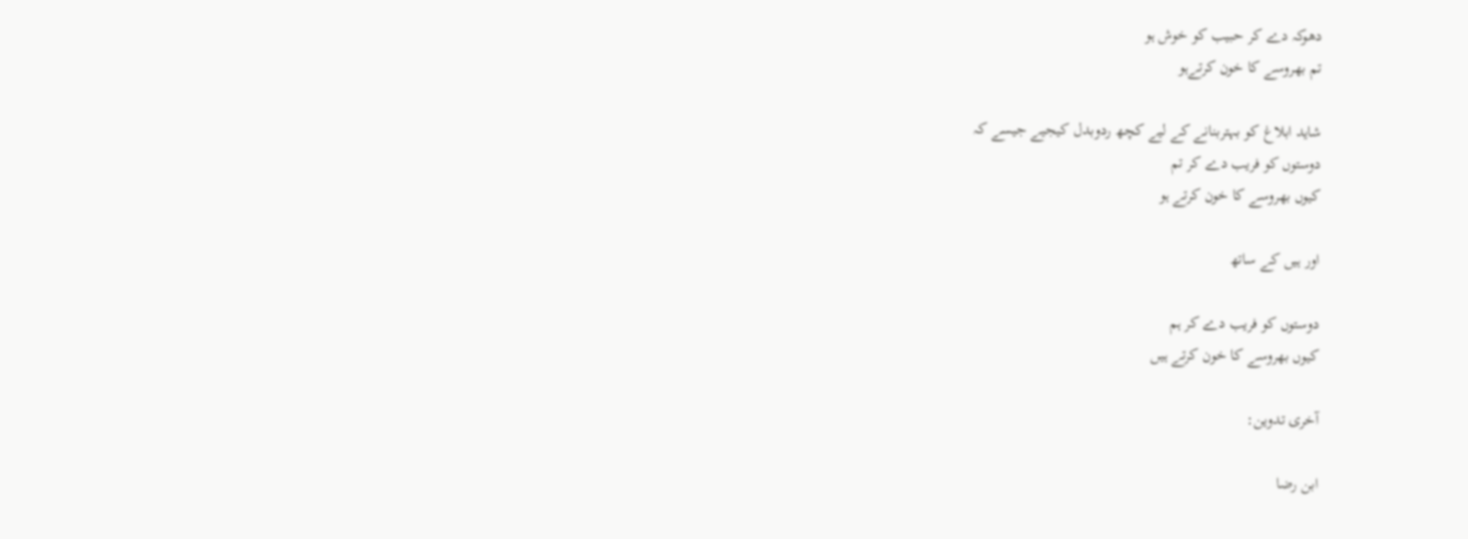دھوکہ دے کر حبیب کو خوش ہو
تم بھروسے کا خون کرتےہو

شاید ابلاغ کو بہتربنانے کے لیے کچھ ردوبدل کیجیے جیسے کہ
دوستوں کو فریب دے کر تم
کیوں بھروسے کا خون کرتے ہو

اور ہیں کے ساتھ

دوستوں کو فریب دے کر ہم
کیوں بھروسے کا خون کرتے ہیں

آخری تدوین:

ابن رضا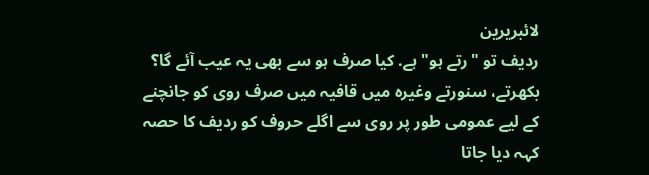لائبریرین
ردیف تو "رتے ہو" ہے. کیا صرف ہو سے بھی یہ عیب آئے گا؟
بکھرتے، سنورتے وغیرہ میں قافیہ میں صرف روی کو جانچنے کے لیے عمومی طور پر روی سے اگلے حروف کو ردیف کا حصہ کہہ دیا جاتا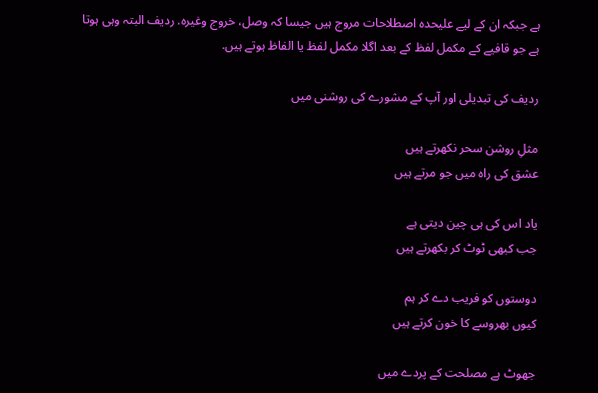ہے جبکہ ان کے لیے علیحدہ اصطلاحات مروج ہیں جیسا کہ وصل، خروج وغیرہ. ردیف البتہ وہی ہوتا ہے جو قافیے کے مکمل لفظ کے بعد اگلا مکمل لفظ یا الفاظ ہوتے ہیں.

ردیف کی تبدیلی اور آپ کے مشورے کی روشنی میں

مثلِ روشن سحر نکھرتے ہیں
عشق کی راہ میں جو مرتے ہیں

یاد اس کی ہی چین دیتی ہے
جب کبھی ٹوٹ کر بکھرتے ہیں

دوستوں کو فریب دے کر ہم
کیوں بھروسے کا خون کرتے ہیں

جھوٹ ہے مصلحت کے پردے میں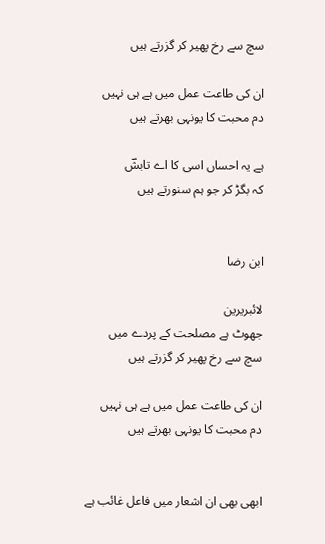سچ سے رخ پھیر کر گزرتے ہیں

ان کی طاعت عمل میں ہے ہی نہیں
دم محبت کا یونہی بھرتے ہیں

ہے یہ احساں اسی کا اے تابشؔ
کہ بگڑ کر جو ہم سنورتے ہیں


ابن رضا

لائبریرین
جھوٹ ہے مصلحت کے پردے میں
سچ سے رخ پھیر کر گزرتے ہیں

ان کی طاعت عمل میں ہے ہی نہیں
دم محبت کا یونہی بھرتے ہیں


ابھی بھی ان اشعار میں فاعل غائب ہے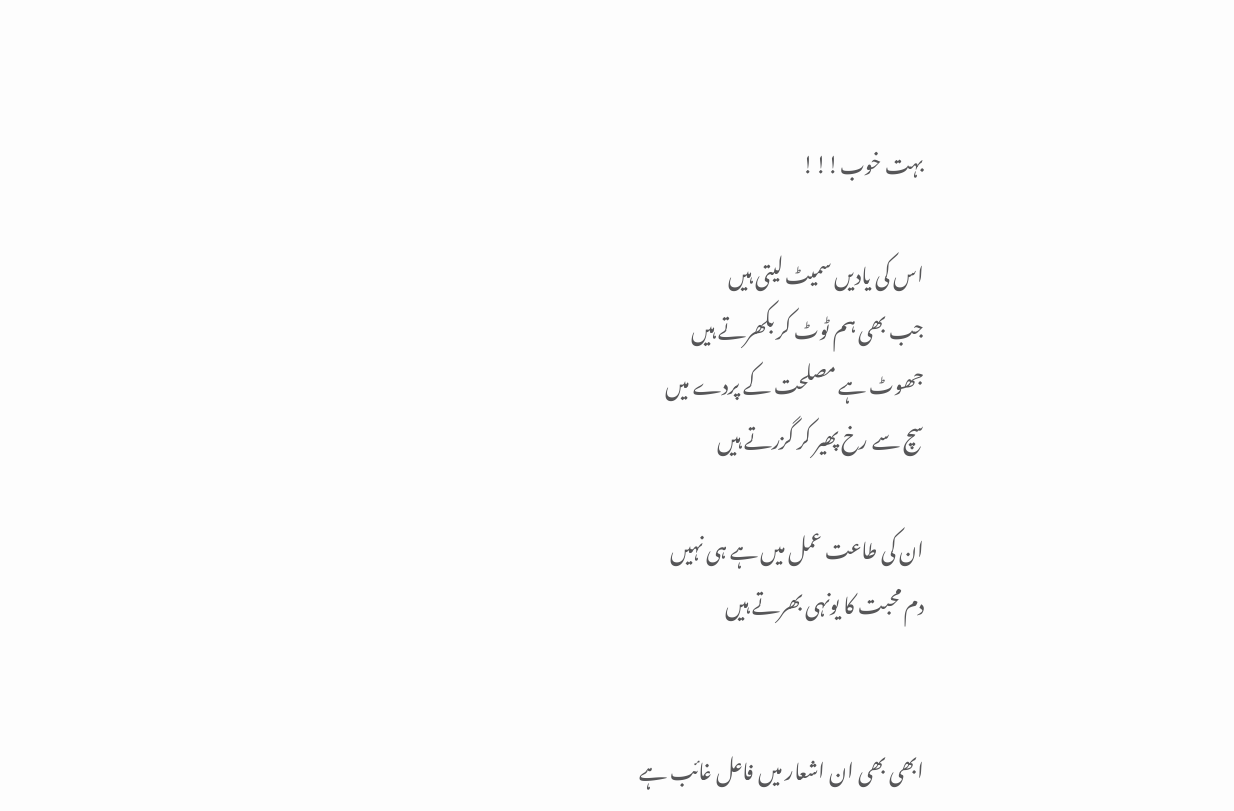بہت خوب!!!

اس کی یادیں سمیٹ لیتی ہیں
جب بھی ہم ٹوٹ کر بکھرتے ہیں
جھوٹ ہے مصلحت کے پردے میں
سچ سے رخ پھیر کر گزرتے ہیں

ان کی طاعت عمل میں ہے ہی نہیں
دم محبت کا یونہی بھرتے ہیں


ابھی بھی ان اشعار میں فاعل غائب ہے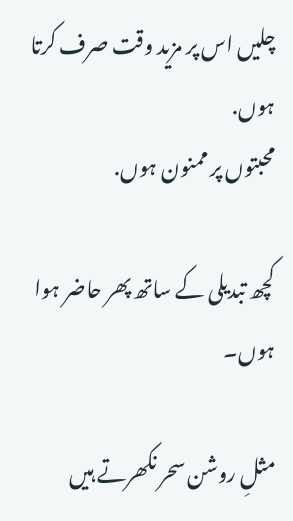چلیں اس پر مزید وقت صرف کرتا ہوں.
محبتوں پر ممنون ہوں.

کچھ تبدیلی کے ساتھ پھر حاضر ہوا ہوں۔

مثلِ روشن سحر نکھرتے ہیں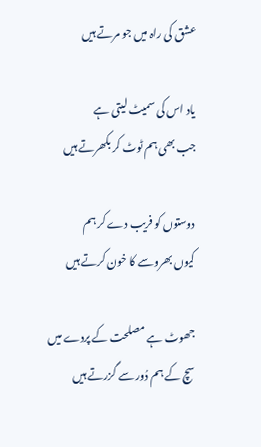عشق کی راہ میں جو مرتے ہیں

یاد اس کی سمیٹ لیتی ہے
جب بھی ہم ٹوٹ کر بکھرتے ہیں

دوستوں کو فریب دے کر ہم
کیوں بھروسے کا خون کرتے ہیں

جھوٹ ہے مصلحت کے پردے میں
سچ کے ہم دُور سے گزرتے ہیں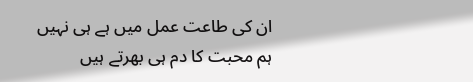ان کی طاعت عمل میں ہے ہی نہیں
ہم محبت کا دم ہی بھرتے ہیں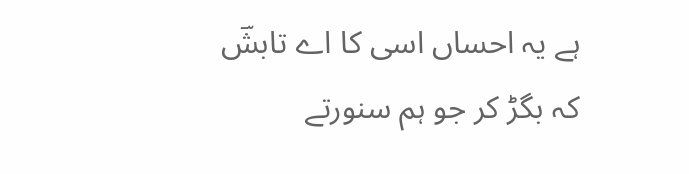ہے یہ احساں اسی کا اے تابشؔ
کہ بگڑ کر جو ہم سنورتے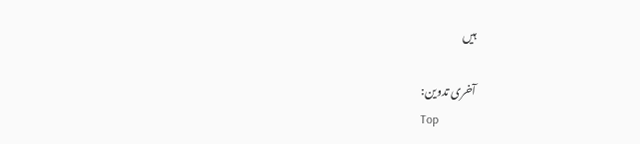ہیں

آخری تدوین:
Top